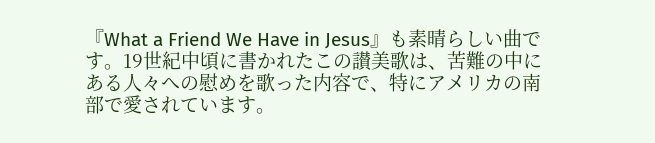『What a Friend We Have in Jesus』も素晴らしい曲です。19世紀中頃に書かれたこの讃美歌は、苦難の中にある人々への慰めを歌った内容で、特にアメリカの南部で愛されています。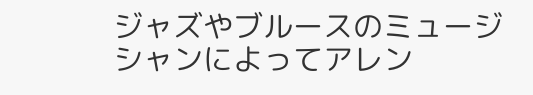ジャズやブルースのミュージシャンによってアレン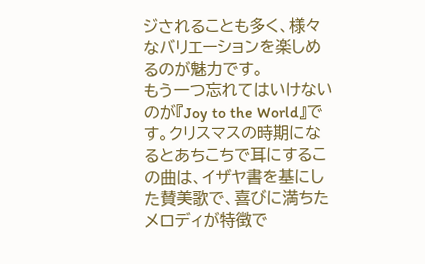ジされることも多く、様々なバリエーションを楽しめるのが魅力です。
もう一つ忘れてはいけないのが『Joy to the World』です。クリスマスの時期になるとあちこちで耳にするこの曲は、イザヤ書を基にした賛美歌で、喜びに満ちたメロディが特徴で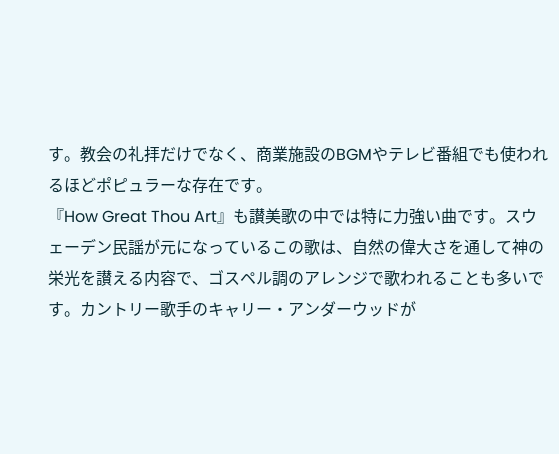す。教会の礼拝だけでなく、商業施設のBGMやテレビ番組でも使われるほどポピュラーな存在です。
『How Great Thou Art』も讃美歌の中では特に力強い曲です。スウェーデン民謡が元になっているこの歌は、自然の偉大さを通して神の栄光を讃える内容で、ゴスペル調のアレンジで歌われることも多いです。カントリー歌手のキャリー・アンダーウッドが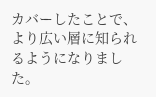カバーしたことで、より広い層に知られるようになりました。